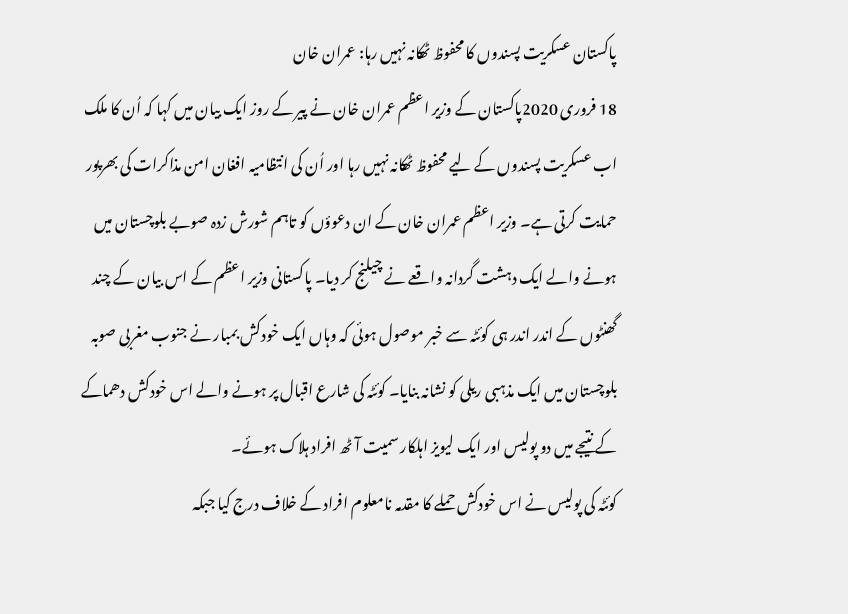پاکستان عسکریت پسندوں کا محفوظ ٹھکانہ نہیں رہا: عمران خان
18 فروری 2020پاکستان کے وزیر اعظم عمران خان نے پیر کے روز ایک بیان میں کہا کہ اُن کا ملک اب عسکریت پسندوں کے لیے محفوظ ٹھکانہ نہیں رہا اور اُن کی انتظامیہ افغان امن مذاکرات کی بھرپور حمایت کرتی ہے۔ وزیر اعظم عمران خان کے ان دعوؤں کو تاہم شورش زدہ صوبے بلوچستان میں ہونے والے ایک دہشت گردانہ واقعے نے چیلنج کر دیا۔ پاکستانی وزیر اعظم کے اس بیان کے چند گھنٹوں کے اندر اندر ہی کوئٹہ سے خبر موصول ہوئی کہ وہاں ایک خودکش بمبار نے جنوب مغربی صوبہ بلوچستان میں ایک مذہبی ریلی کو نشانہ بنایا۔ کوئٹہ کی شارع اقبال پر ہونے والے اس خودکش دھماکے کے نتیجے میں دو پولیس اور ایک لیویز اہلکار سمیت آٹھ افراد ہلاک ہوئے۔
کوئٹہ کی پولیس نے اس خودکش حملے کا مقدمہ نامعلوم افراد کے خلاف درج کیا جبکہ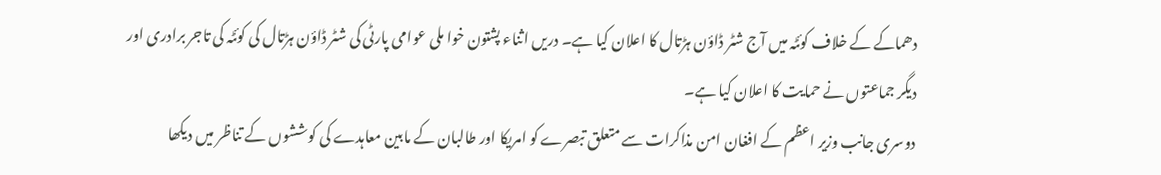دھماکے کے خلاف کوئٹہ میں آج شٹر ڈاؤن ہڑتال کا اعلان کیا ہے۔ دریں اثناء پشتون خوا ملی عوامی پارٹی کی شٹر ڈاؤن ہڑتال کی کوئٹہ کی تاجر برادری اور دیگر جماعتوں نے حمایت کا اعلان کیا ہے۔
دوسری جانب وزیر اعظم کے افغان امن مذاکرات سے متعلق تبصرے کو امریکا اور طالبان کے مابین معاہدے کی کوششوں کے تناظر میں دیکھا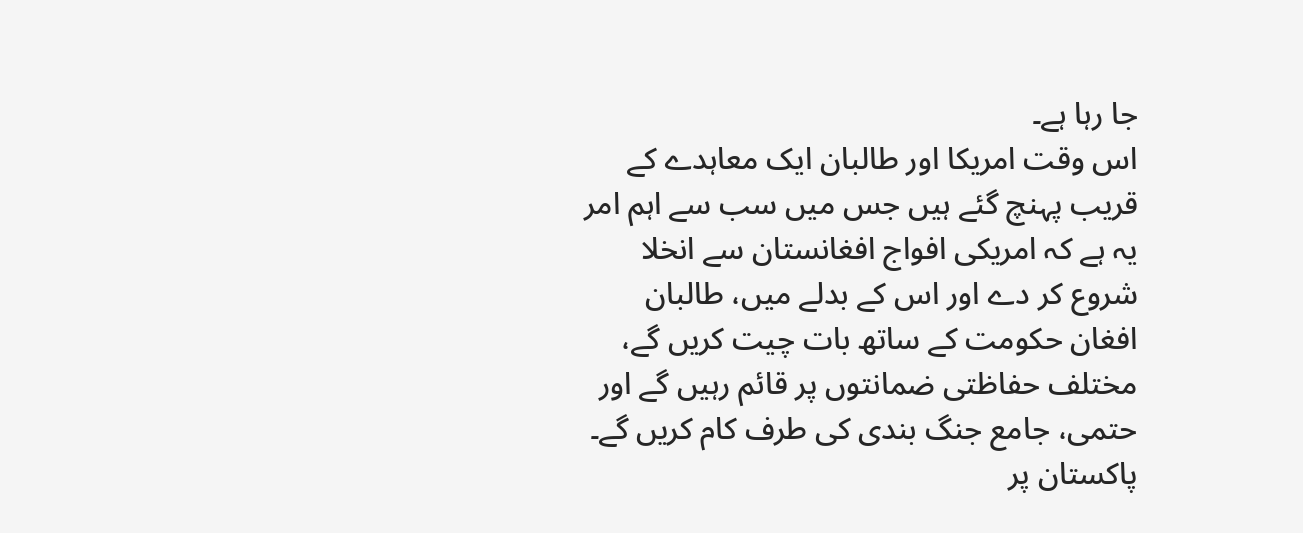جا رہا ہے۔
اس وقت امریکا اور طالبان ایک معاہدے کے قریب پہنچ گئے ہیں جس میں سب سے اہم امر یہ ہے کہ امریکی افواج افغانستان سے انخلا شروع کر دے اور اس کے بدلے میں، طالبان افغان حکومت کے ساتھ بات چیت کریں گے، مختلف حفاظتی ضمانتوں پر قائم رہیں گے اور حتمی، جامع جنگ بندی کی طرف کام کریں گے۔
پاکستان پر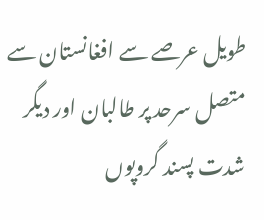طویل عرصے سے افغانستان سے متصل سرحد پر طالبان اور دیگر شدت پسند گروپوں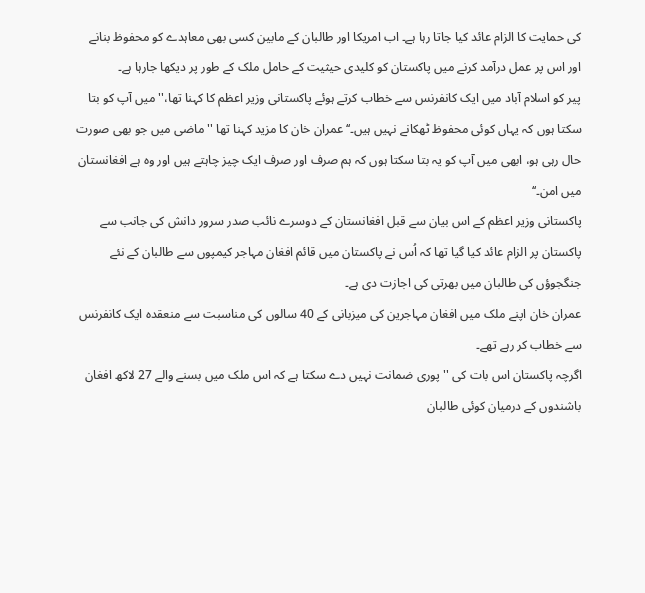کی حمایت کا الزام عائد کیا جاتا رہا ہے۔ اب امریکا اور طالبان کے مابین کسی بھی معاہدے کو محفوظ بنانے اور اس پر عمل درآمد کرنے میں پاکستان کو کلیدی حیثیت کے حامل ملک کے طور پر دیکھا جارہا ہے۔
پیر کو اسلام آباد میں ایک کانفرنس سے خطاب کرتے ہوئے پاکستانی وزیر اعظم کا کہنا تھا،''میں آپ کو بتا سکتا ہوں کہ یہاں کوئی محفوظ ٹھکانے نہیں ہیں۔‘‘ عمران خان کا مزید کہنا تھا ''ماضی میں جو بھی صورت حال رہی ہو، ابھی میں آپ کو یہ بتا سکتا ہوں کہ ہم صرف اور صرف ایک چیز چاہتے ہیں اور وہ ہے افغانستان میں امن۔‘‘
پاکستانی وزیر اعظم کے اس بیان سے قبل افغانستان کے دوسرے نائب صدر سرور دانش کی جانب سے پاکستان پر الزام عائد کیا گیا تھا کہ اُس نے پاکستان میں قائم افغان مہاجر کیمپوں سے طالبان کے نئے جنگجوؤں کی طالبان میں بھرتی کی اجازت دی ہے۔
عمران خان اپنے ملک میں افغان مہاجرین کی میزبانی کے 40 سالوں کی مناسبت سے منعقدہ ایک کانفرنس سے خطاب کر رہے تھے۔
اگرچہ پاکستان اس بات کی ''پوری ضمانت نہیں دے سکتا ہے کہ اس ملک میں بسنے والے 27 لاکھ افغان باشندوں کے درمیان کوئی طالبان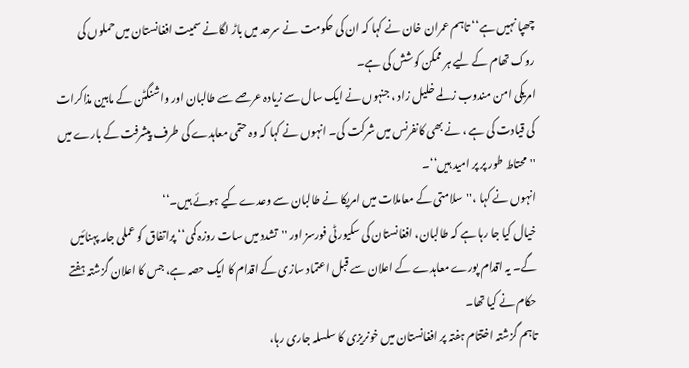چھپا نہیں ہے‘‘ تاہم عمران خان نے کہا کہ ان کی حکومت نے سرحد میں باڑ لگانے سمیت افغانستان میں حملوں کی روک تھام کے لیے ہر ممکن کوشش کی ہے۔
امریکی امن مندوب زلمے خلیل زاد ، جنہوں نے ایک سال سے زیادہ عرصے سے طالبان اور واشنگٹن کے مابین مذاکرات کی قیادت کی ہے ، نے بھی کانفرنس میں شرکت کی۔ انہوں نے کہا کہ وہ حتمی معاہدے کی طرف پیشرفت کے بارے میں ''محتاط طور پر پر امید ہیں‘‘۔
انہوں نے کہا ،''سلامتی کے معاملات میں امریکا نے طالبان سے وعدے کیے ہوئے ہیں۔‘‘
خیال کیا جا رہا ہے کہ طالبان، افغانستان کی سکیورٹی فورسز اور ''تشدد میں سات روزہ کمی‘‘ پراتفاق کو عملی جامہ پہنائیں گے۔ یہ اقدام پورے معاہدے کے اعلان سے قبل اعتماد سازی کے اقدام کا ایک حصہ ہے، جس کا اعلان گزشتہ ہفتے حکام نے کیا تھا۔
تاہم گزشتہ اختتام ہفتہ پر افغانستان میں خونریزی کا سلسلہ جاری رہا،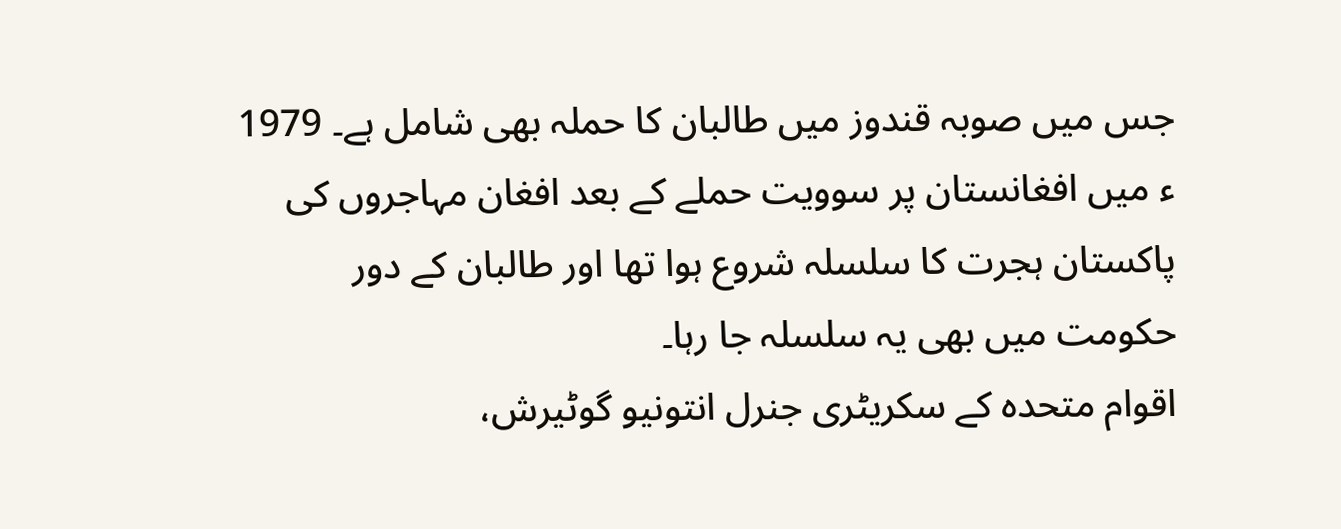جس میں صوبہ قندوز میں طالبان کا حملہ بھی شامل ہے۔ 1979 ء میں افغانستان پر سوویت حملے کے بعد افغان مہاجروں کی پاکستان ہجرت کا سلسلہ شروع ہوا تھا اور طالبان کے دور حکومت میں بھی یہ سلسلہ جا رہا۔
اقوام متحدہ کے سکریٹری جنرل انتونیو گوٹیرش،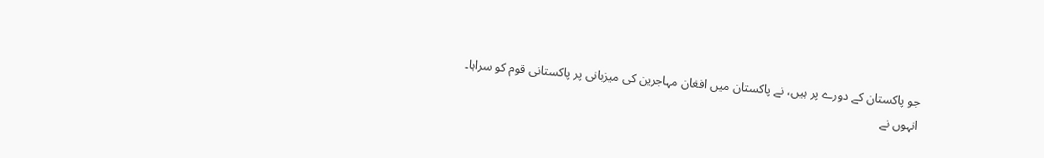جو پاکستان کے دورے پر ہیں، نے پاکستان میں افغان مہاجرین کی میزبانی پر پاکستانی قوم کو سراہا۔
انہوں نے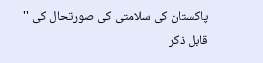پاکستان کی سلامتی کی صورتحال کی '' قابل ذکر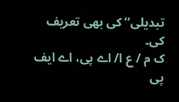تبدیلی‘‘ کی بھی تعریف کی۔
ک م / ع ا/ اے پی، اے ایف پی